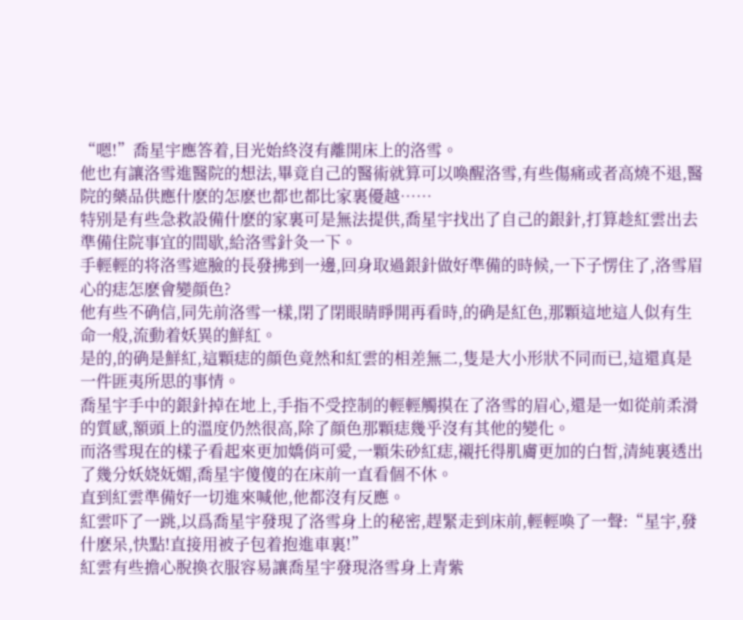“嗯!”喬星宇應答着,目光始終沒有離開床上的洛雪。
他也有讓洛雪進醫院的想法,畢竟自己的醫術就算可以喚醒洛雪,有些傷痛或者高燒不退,醫院的藥品供應什麽的怎麽也都也都比家裏優越……
特别是有些急救設備什麽的家裏可是無法提供,喬星宇找出了自己的銀針,打算趁紅雲出去準備住院事宜的間歇,給洛雪針灸一下。
手輕輕的将洛雪遮臉的長發拂到一邊,回身取過銀針做好準備的時候,一下子愣住了,洛雪眉心的痣怎麽會變顔色?
他有些不确信,同先前洛雪一樣,閉了閉眼睛睜開再看時,的确是紅色,那顆這地這人似有生命一般,流動着妖異的鮮紅。
是的,的确是鮮紅,這顆痣的顔色竟然和紅雲的相差無二,隻是大小形狀不同而已,這還真是一件匪夷所思的事情。
喬星宇手中的銀針掉在地上,手指不受控制的輕輕觸摸在了洛雪的眉心,還是一如從前柔滑的質感,額頭上的溫度仍然很高,除了顔色那顆痣幾乎沒有其他的變化。
而洛雪現在的樣子看起來更加嬌俏可愛,一顆朱砂紅痣,襯托得肌膚更加的白皙,清純裏透出了幾分妖娆妩媚,喬星宇傻傻的在床前一直看個不休。
直到紅雲準備好一切進來喊他,他都沒有反應。
紅雲吓了一跳,以爲喬星宇發現了洛雪身上的秘密,趕緊走到床前,輕輕喚了一聲:“星宇,發什麽呆,快點!直接用被子包着抱進車裏!”
紅雲有些擔心脫換衣服容易讓喬星宇發現洛雪身上青紫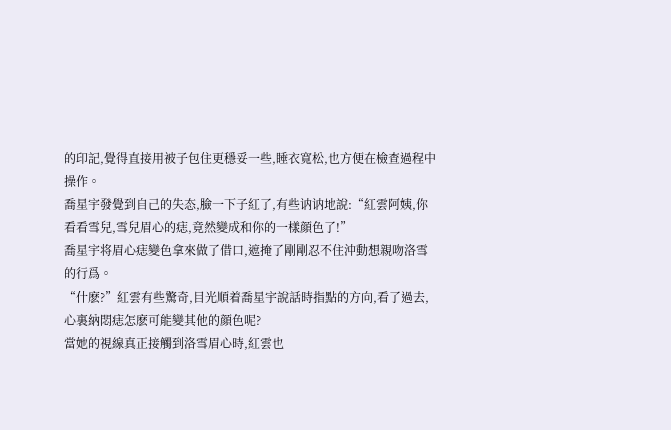的印記,覺得直接用被子包住更穩妥一些,睡衣寬松,也方便在檢查過程中操作。
喬星宇發覺到自己的失态,臉一下子紅了,有些讷讷地說:“紅雲阿姨,你看看雪兒,雪兒眉心的痣,竟然變成和你的一樣顔色了!”
喬星宇将眉心痣變色拿來做了借口,遮掩了剛剛忍不住沖動想親吻洛雪的行爲。
“什麽?”紅雲有些驚奇,目光順着喬星宇說話時指點的方向,看了過去,心裏納悶痣怎麽可能變其他的顔色呢?
當她的視線真正接觸到洛雪眉心時,紅雲也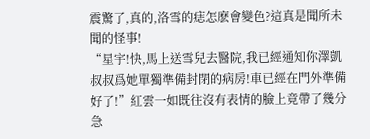震驚了,真的,洛雪的痣怎麽會變色?這真是聞所未聞的怪事!
“星宇!快,馬上送雪兒去醫院,我已經通知你澤凱叔叔爲她單獨準備封閉的病房!車已經在門外準備好了!”紅雲一如既往沒有表情的臉上竟帶了幾分急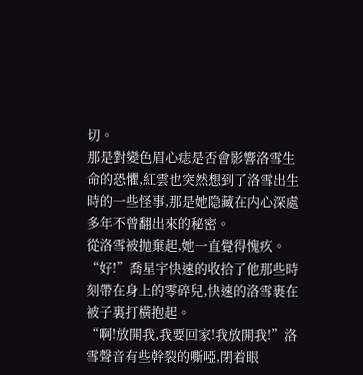切。
那是對變色眉心痣是否會影響洛雪生命的恐懼,紅雲也突然想到了洛雪出生時的一些怪事,那是她隐藏在内心深處多年不曾翻出來的秘密。
從洛雪被抛棄起,她一直覺得愧疚。
“好!”喬星宇快速的收拾了他那些時刻帶在身上的零碎兒,快速的洛雪裹在被子裏打橫抱起。
“啊!放開我,我要回家!我放開我!”洛雪聲音有些幹裂的嘶啞,閉着眼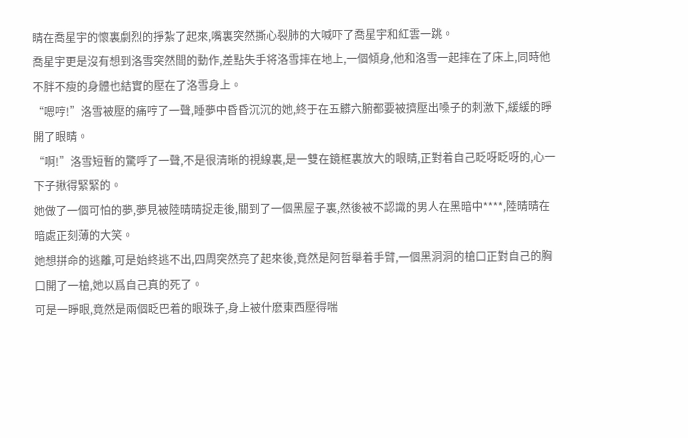睛在喬星宇的懷裏劇烈的掙紮了起來,嘴裏突然撕心裂肺的大喊吓了喬星宇和紅雲一跳。
喬星宇更是沒有想到洛雪突然間的動作,差點失手将洛雪摔在地上,一個傾身,他和洛雪一起摔在了床上,同時他不胖不瘦的身體也結實的壓在了洛雪身上。
“嗯哼!”洛雪被壓的痛哼了一聲,睡夢中昏昏沉沉的她,終于在五髒六腑都要被擠壓出嗓子的刺激下,緩緩的睜開了眼睛。
“啊!”洛雪短暫的驚呼了一聲,不是很清晰的視線裏,是一雙在鏡框裏放大的眼睛,正對着自己眨呀眨呀的,心一下子揪得緊緊的。
她做了一個可怕的夢,夢見被陸晴晴捉走後,關到了一個黑屋子裏,然後被不認識的男人在黑暗中****,陸晴晴在暗處正刻薄的大笑。
她想拼命的逃離,可是始終逃不出,四周突然亮了起來後,竟然是阿哲舉着手臂,一個黑洞洞的槍口正對自己的胸口開了一槍,她以爲自己真的死了。
可是一睜眼,竟然是兩個眨巴着的眼珠子,身上被什麽東西壓得喘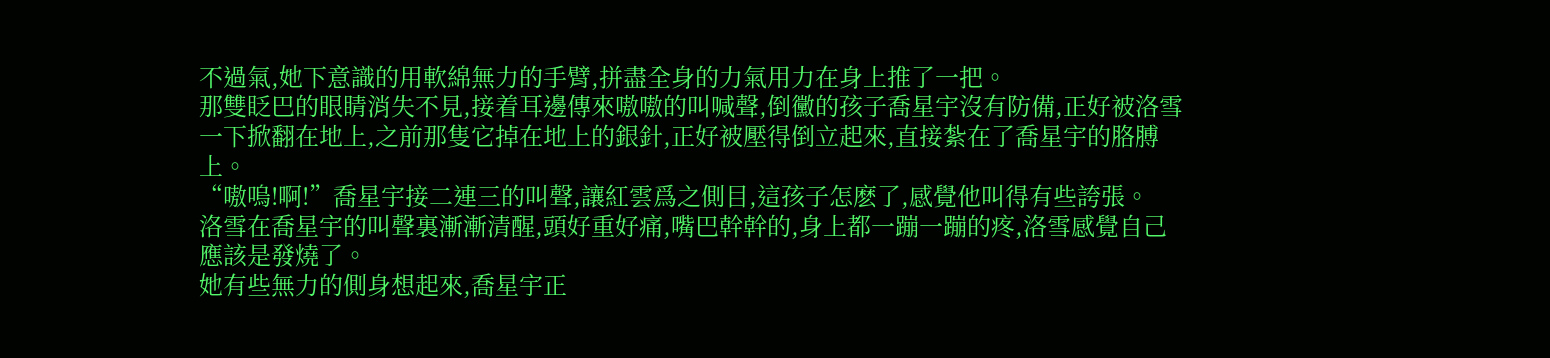不過氣,她下意識的用軟綿無力的手臂,拼盡全身的力氣用力在身上推了一把。
那雙眨巴的眼睛消失不見,接着耳邊傳來嗷嗷的叫喊聲,倒黴的孩子喬星宇沒有防備,正好被洛雪一下掀翻在地上,之前那隻它掉在地上的銀針,正好被壓得倒立起來,直接紮在了喬星宇的胳膊上。
“嗷嗚!啊!”喬星宇接二連三的叫聲,讓紅雲爲之側目,這孩子怎麽了,感覺他叫得有些誇張。
洛雪在喬星宇的叫聲裏漸漸清醒,頭好重好痛,嘴巴幹幹的,身上都一蹦一蹦的疼,洛雪感覺自己應該是發燒了。
她有些無力的側身想起來,喬星宇正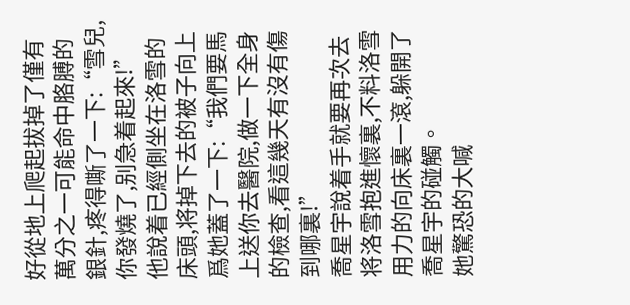好從地上爬起拔掉了僅有萬分之一可能命中胳膊的銀針,疼得嘶了一下:“雪兒,你發燒了,别急着起來!”
他說着已經側坐在洛雪的床頭,将掉下去的被子向上爲她蓋了一下:“我們要馬上送你去醫院,做一下全身的檢查,看這幾天有沒有傷到哪裏!”
喬星宇說着手就要再次去将洛雪抱進懷裏,不料洛雪用力的向床裏一滾,躲開了喬星宇的碰觸。
她驚恐的大喊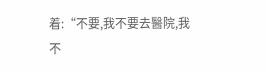着:“不要,我不要去醫院,我不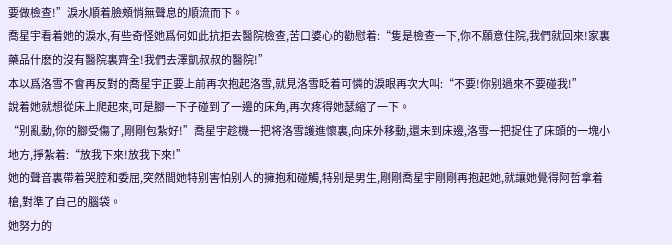要做檢查!”淚水順着臉頰悄無聲息的順流而下。
喬星宇看着她的淚水,有些奇怪她爲何如此抗拒去醫院檢查,苦口婆心的勸慰着:“隻是檢查一下,你不願意住院,我們就回來!家裏藥品什麽的沒有醫院裏齊全!我們去澤凱叔叔的醫院!”
本以爲洛雪不會再反對的喬星宇正要上前再次抱起洛雪,就見洛雪眨着可憐的淚眼再次大叫:“不要!你别過來不要碰我!”
說着她就想從床上爬起來,可是腳一下子碰到了一邊的床角,再次疼得她瑟縮了一下。
“别亂動,你的腳受傷了,剛剛包紮好!”喬星宇趁機一把将洛雪護進懷裏,向床外移動,還未到床邊,洛雪一把捉住了床頭的一塊小地方,掙紮着:“放我下來!放我下來!”
她的聲音裏帶着哭腔和委屈,突然間她特别害怕别人的擁抱和碰觸,特别是男生,剛剛喬星宇剛剛再抱起她,就讓她覺得阿哲拿着槍,對準了自己的腦袋。
她努力的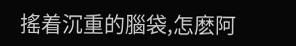搖着沉重的腦袋,怎麽阿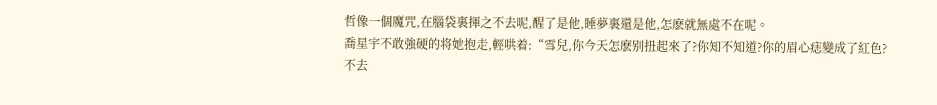哲像一個魔咒,在腦袋裏揮之不去呢,醒了是他,睡夢裏還是他,怎麽就無處不在呢。
喬星宇不敢強硬的将她抱走,輕哄着:“雪兒,你今天怎麽别扭起來了?你知不知道?你的眉心痣變成了紅色?不去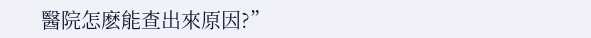醫院怎麽能查出來原因?”